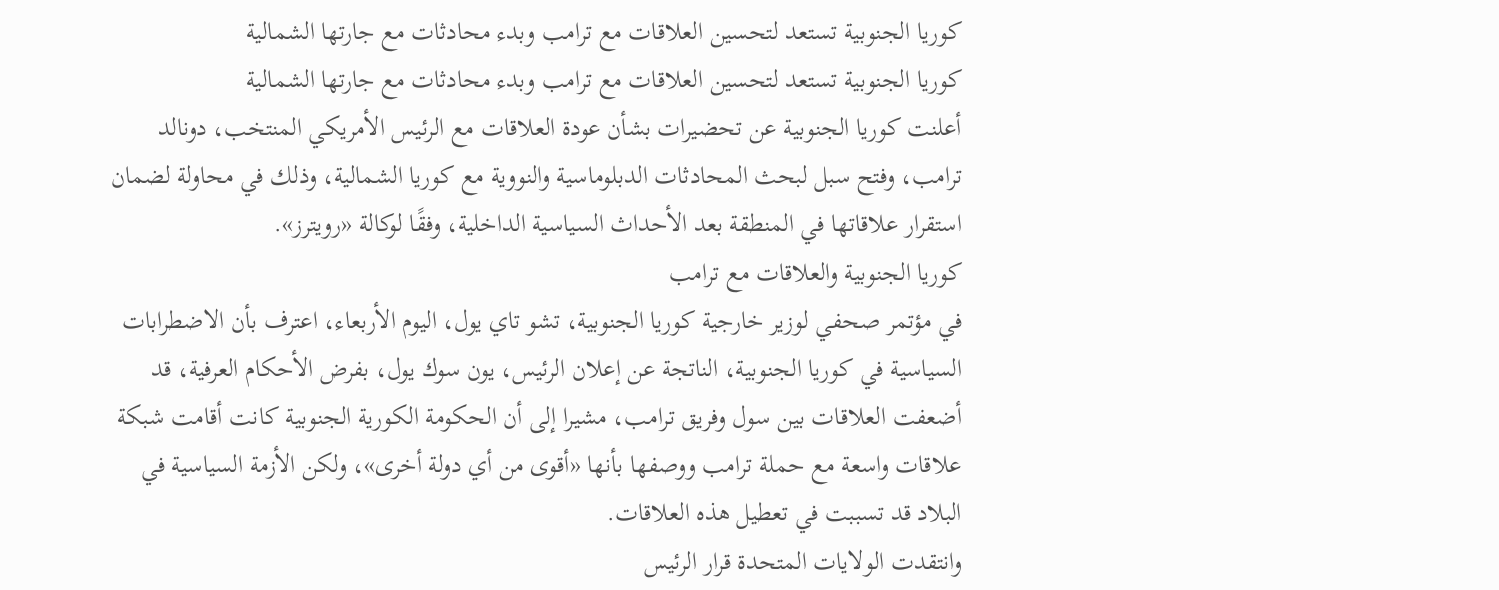كوريا الجنوبية تستعد لتحسين العلاقات مع ترامب وبدء محادثات مع جارتها الشمالية
كوريا الجنوبية تستعد لتحسين العلاقات مع ترامب وبدء محادثات مع جارتها الشمالية
أعلنت كوريا الجنوبية عن تحضيرات بشأن عودة العلاقات مع الرئيس الأمريكي المنتخب، دونالد ترامب، وفتح سبل لبحث المحادثات الدبلوماسية والنووية مع كوريا الشمالية، وذلك في محاولة لضمان استقرار علاقاتها في المنطقة بعد الأحداث السياسية الداخلية، وفقًا لوكالة «رويترز».
كوريا الجنوبية والعلاقات مع ترامب
في مؤتمر صحفي لوزير خارجية كوريا الجنوبية، تشو تاي يول، اليوم الأربعاء، اعترف بأن الاضطرابات السياسية في كوريا الجنوبية، الناتجة عن إعلان الرئيس، يون سوك يول، بفرض الأحكام العرفية، قد أضعفت العلاقات بين سول وفريق ترامب، مشيرا إلى أن الحكومة الكورية الجنوبية كانت أقامت شبكة علاقات واسعة مع حملة ترامب ووصفها بأنها «أقوى من أي دولة أخرى»، ولكن الأزمة السياسية في البلاد قد تسببت في تعطيل هذه العلاقات.
وانتقدت الولايات المتحدة قرار الرئيس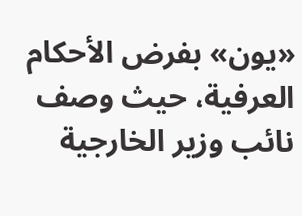«يون» بفرض الأحكام العرفية، حيث وصف نائب وزير الخارجية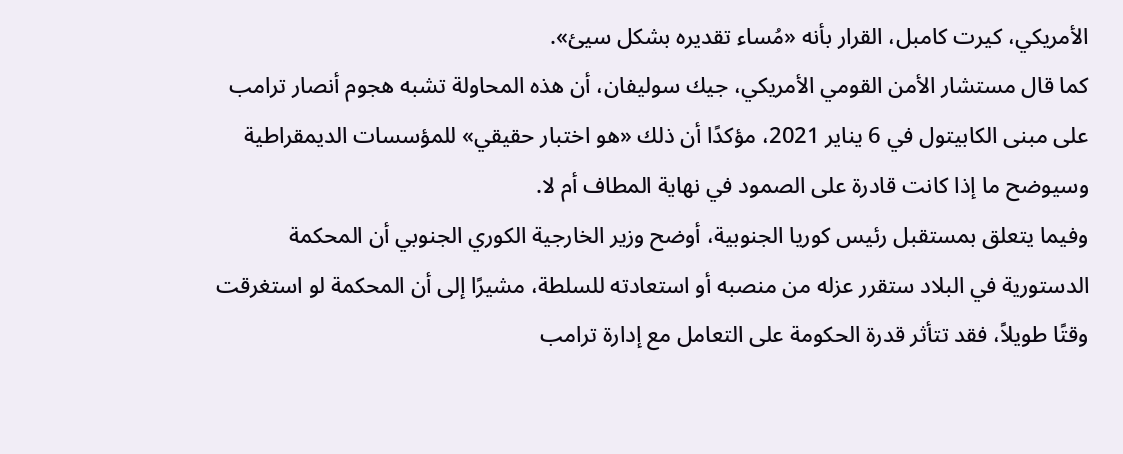الأمريكي، كيرت كامبل، القرار بأنه «مُساء تقديره بشكل سيئ».
كما قال مستشار الأمن القومي الأمريكي، جيك سوليفان، أن هذه المحاولة تشبه هجوم أنصار ترامب على مبنى الكابيتول في 6 يناير 2021، مؤكدًا أن ذلك «هو اختبار حقيقي» للمؤسسات الديمقراطية وسيوضح ما إذا كانت قادرة على الصمود في نهاية المطاف أم لا.
وفيما يتعلق بمستقبل رئيس كوريا الجنوبية، أوضح وزير الخارجية الكوري الجنوبي أن المحكمة الدستورية في البلاد ستقرر عزله من منصبه أو استعادته للسلطة، مشيرًا إلى أن المحكمة لو استغرقت وقتًا طويلاً، فقد تتأثر قدرة الحكومة على التعامل مع إدارة ترامب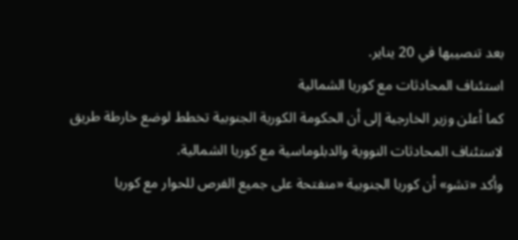بعد تنصيبها في 20 يناير.
استئناف المحادثات مع كوريا الشمالية
كما أعلن وزير الخارجية إلى أن الحكومة الكورية الجنوبية تخطط لوضع خارطة طريق لاستئناف المحادثات النووية والدبلوماسية مع كوريا الشمالية.
وأكد «تشو» أن كوريا الجنوبية «منفتحة على جميع الفرص للحوار مع كوريا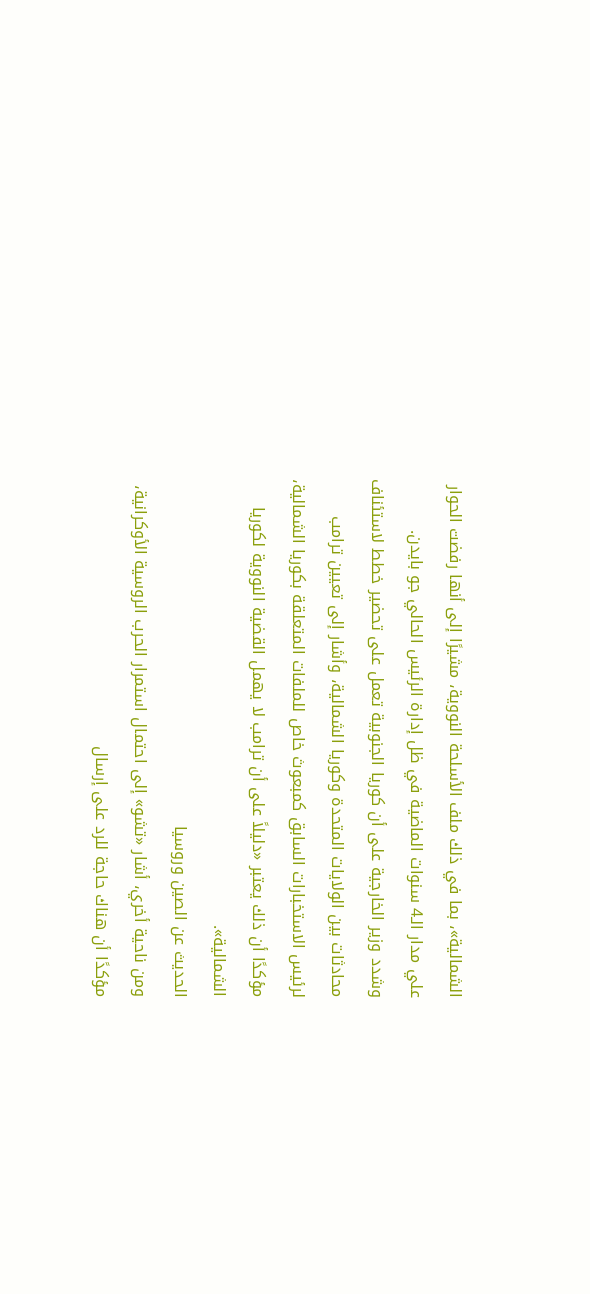الشمالية»، بما في ذلك ملف الأسلحة النووية، مشيرًا إلى أنها رفضت الحوار علي مدار الـ4 سنوات الماضية في ظل إدارة الرئيس الحالي جو بايدن.
وشدد وزير الخارجية على أن كوريا الجنوبية تعمل على تحضير خطط لاستئناف محادثات بين الولايات المتحدة وكوريا الشمالية، وأشار إلى تعيين ترامب لرئيس الاستخبارات السابق كمبعوث خاص للملفات المتعلقة بكوريا الشمالية، مؤكدًا أن ذلك يعتبر «دليلاً على أن ترامب لا يهمل القضية النووية لكوريا الشمالية».
الحديث عن الصين وروسيا
ومن ناحية أخري، أشار «تشو» إلى احتمال استمرار الحرب الروسية الأوكرانية، مؤكدًا أن هناك حاجة للرد على إرسال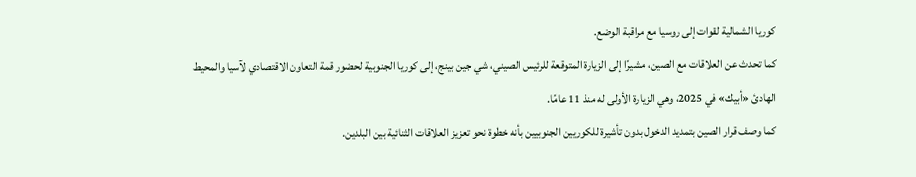كوريا الشمالية لقوات إلى روسيا مع مراقبة الوضع.
كما تحدث عن العلاقات مع الصين، مشيرًا إلى الزيارة المتوقعة للرئيس الصيني، شي جين بينج، إلى كوريا الجنوبية لحضور قمة التعاون الاقتصادي لآسيا والمحيط الهادئ «أبيك» في 2025، وهي الزيارة الأولى له منذ 11 عامًا.
كما وصف قرار الصين بتمديد الدخول بدون تأشيرة للكوريين الجنوبيين بأنه خطوة نحو تعزيز العلاقات الثنائية بين البلدين.